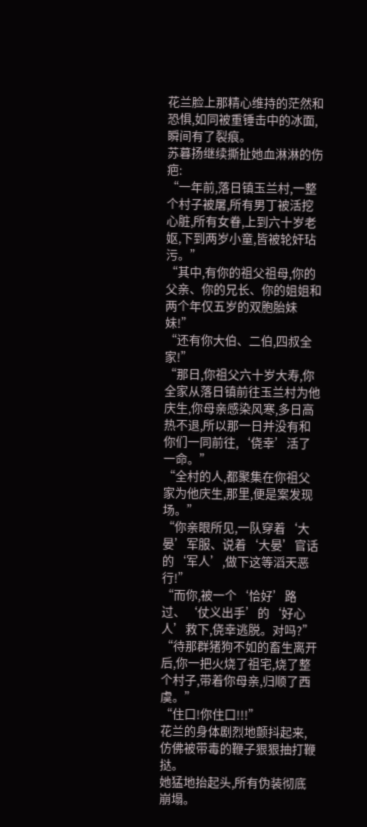花兰脸上那精心维持的茫然和恐惧,如同被重锤击中的冰面,瞬间有了裂痕。
苏暮扬继续撕扯她血淋淋的伤疤:
“一年前,落日镇玉兰村,一整个村子被屠,所有男丁被活挖心脏,所有女眷,上到六十岁老妪,下到两岁小童,皆被轮奸玷污。”
“其中,有你的祖父祖母,你的父亲、你的兄长、你的姐姐和两个年仅五岁的双胞胎妹妹!”
“还有你大伯、二伯,四叔全家!”
“那日,你祖父六十岁大寿,你全家从落日镇前往玉兰村为他庆生,你母亲感染风寒,多日高热不退,所以那一日并没有和你们一同前往,‘侥幸’活了一命。”
“全村的人,都聚集在你祖父家为他庆生,那里,便是案发现场。”
“你亲眼所见,一队穿着‘大晏’军服、说着‘大晏’官话的‘军人’,做下这等滔天恶行!”
“而你,被一个‘恰好’路过、‘仗义出手’的‘好心人’救下,侥幸逃脱。对吗?”
“待那群猪狗不如的畜生离开后,你一把火烧了祖宅,烧了整个村子,带着你母亲,归顺了西虞。”
“住口!你住口!!!”
花兰的身体剧烈地颤抖起来,仿佛被带毒的鞭子狠狠抽打鞭挞。
她猛地抬起头,所有伪装彻底崩塌。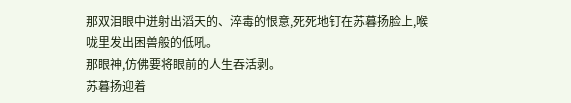那双泪眼中迸射出滔天的、淬毒的恨意,死死地钉在苏暮扬脸上,喉咙里发出困兽般的低吼。
那眼神,仿佛要将眼前的人生吞活剥。
苏暮扬迎着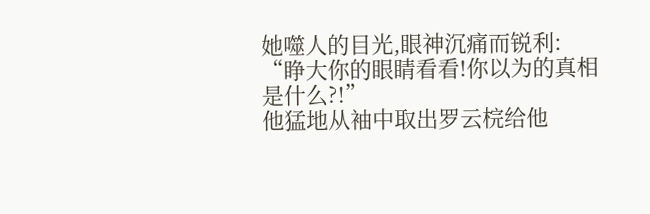她噬人的目光,眼神沉痛而锐利:
“睁大你的眼睛看看!你以为的真相是什么?!”
他猛地从袖中取出罗云梡给他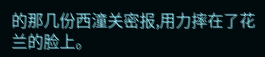的那几份西潼关密报,用力摔在了花兰的脸上。